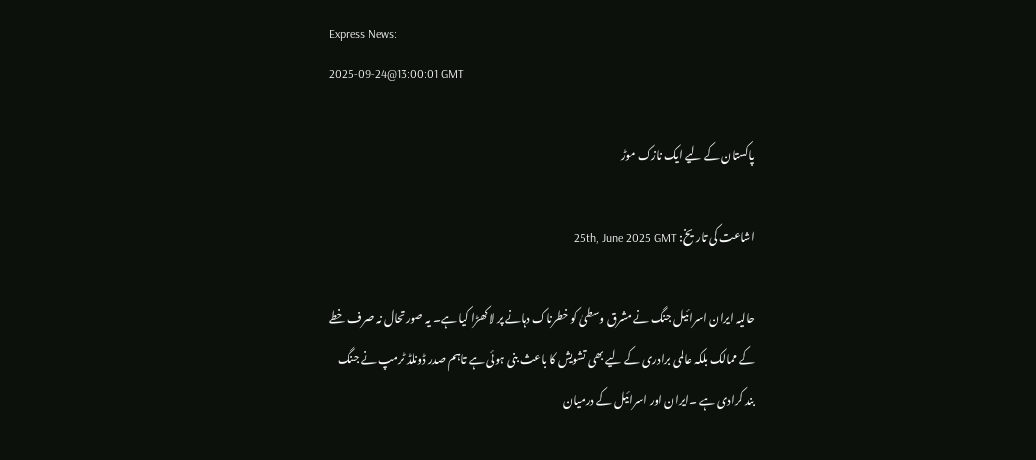Express News:
2025-09-24@13:00:01 GMT

پاکستان کے لیے ایک نازک موڑ

اشاعت کی تاریخ: 25th, June 2025 GMT

حالیہ ایران اسرائیل جنگ نے مشرق وسطیٰ کو خطرناک دہانے پر لا کھڑا کیا ہے۔ یہ صورتحال نہ صرف خطے کے ممالک بلکہ عالمی برادری کے لیے بھی تشویش کا باعث بنی ہوئی ہے تاہم صدر ڈونلڈ ٹرمپ نے جنگ بند کرادی ہے ۔ایران اور اسرائیل کے درمیان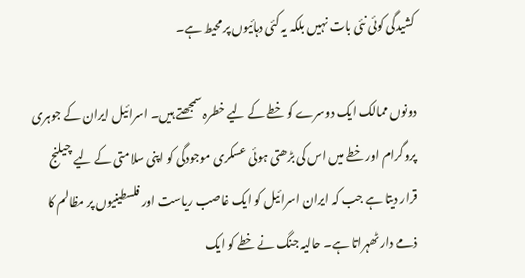کشیدگی کوئی نئی بات نہیں بلکہ یہ کئی دہائیوں پر محیط ہے۔

دونوں ممالک ایک دوسرے کو خطے کے لیے خطرہ سمجھتے ہیں۔ اسرائیل ایران کے جوہری پروگرام اور خطے میں اس کی بڑھتی ہوئی عسکری موجودگی کو اپنی سلامتی کے لیے چیلنج قرار دیتا ہے جب کہ ایران اسرائیل کو ایک غاصب ریاست اور فلسطینیوں پر مظالم کا ذمے دار ٹھہراتا ہے۔ حالیہ جنگ نے خطے کو ایک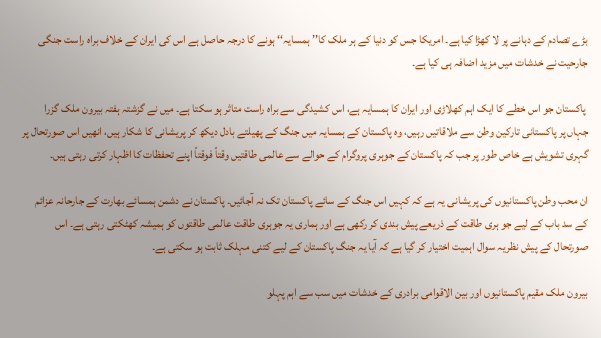بڑے تصادم کے دہانے پر لا کھڑا کیا ہے۔ امریکا جس کو دنیا کے ہر ملک کا’’ ہمسایہ‘‘ ہونے کا درجہ حاصل ہے اس کی ایران کے خلاف براہ راست جنگی جارحیت نے خدشات میں مزید اضافہ ہی کیا ہے۔

 پاکستان جو اس خطے کا ایک اہم کھلاڑی اور ایران کا ہمسایہ ہے، اس کشیدگی سے براہ راست متاثر ہو سکتا ہے۔ میں نے گزشتہ ہفتہ بیرون ملک گزرا جہاں پر پاکستانی تارکین وطن سے ملاقاتیں رہیں، وہ پاکستان کے ہمسایہ میں جنگ کے پھیلتے بادل دیکھ کر پریشانی کا شکار ہیں، انھیں اس صورتحال پر گہری تشویش ہے خاص طور پر جب کہ پاکستان کے جوہری پروگرام کے حوالے سے عالمی طاقتیں وقتاً فوقتاً اپنے تحفظات کا اظہار کرتی رہتی ہیں۔

ان محب وطن پاکستانیوں کی پریشانی یہ ہے کہ کہیں اس جنگ کے سائے پاکستان تک نہ آجائیں۔ پاکستان نے دشمن ہمسائے بھارت کے جارحانہ عزائم کے سد باب کے لیے جو ہری طاقت کے ذریعے پیش بندی کر رکھی ہے اور ہماری یہ جوہری طاقت عالمی طاقتوں کو ہمیشہ کھٹکتی رہتی ہے۔ اس صورتحال کے پیش نظریہ سوال اہمیت اختیار کر گیا ہے کہ آیا یہ جنگ پاکستان کے لیے کتنی مہلک ثابت ہو سکتی ہے۔

بیرون ملک مقیم پاکستانیوں اور بین الاقوامی برادری کے خدشات میں سب سے اہم پہلو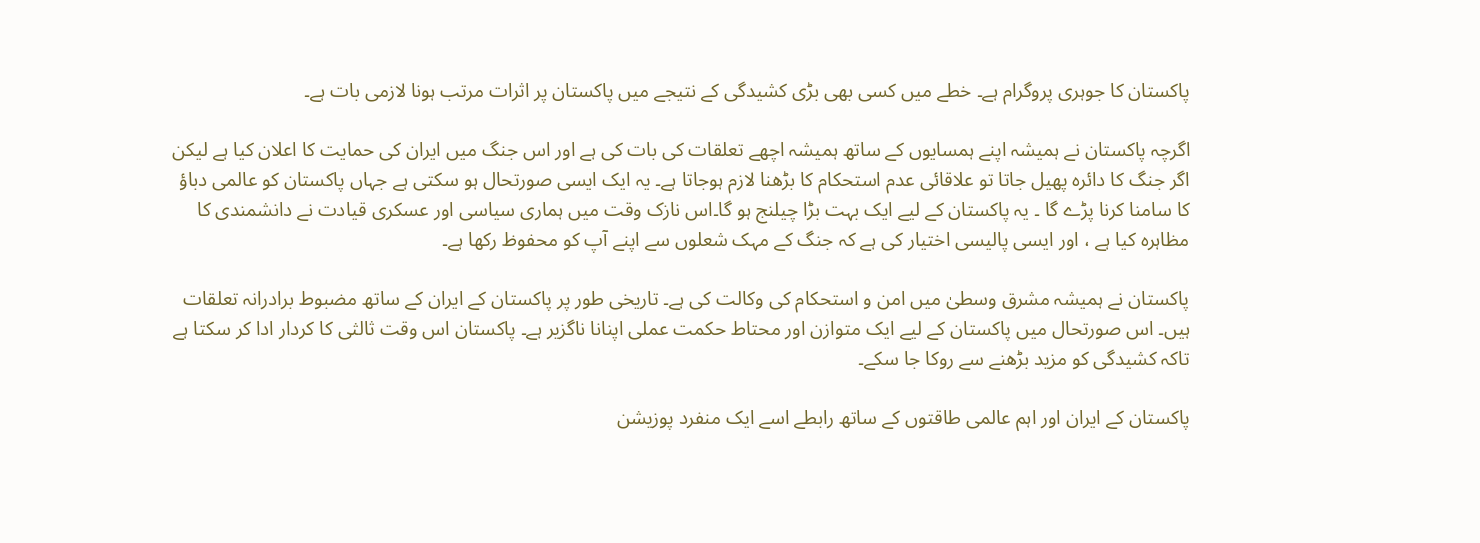پاکستان کا جوہری پروگرام ہے۔ خطے میں کسی بھی بڑی کشیدگی کے نتیجے میں پاکستان پر اثرات مرتب ہونا لازمی بات ہے۔

اگرچہ پاکستان نے ہمیشہ اپنے ہمسایوں کے ساتھ ہمیشہ اچھے تعلقات کی بات کی ہے اور اس جنگ میں ایران کی حمایت کا اعلان کیا ہے لیکن اگر جنگ کا دائرہ پھیل جاتا تو علاقائی عدم استحکام کا بڑھنا لازم ہوجاتا ہے۔ یہ ایک ایسی صورتحال ہو سکتی ہے جہاں پاکستان کو عالمی دباؤ کا سامنا کرنا پڑے گا ۔ یہ پاکستان کے لیے ایک بہت بڑا چیلنج ہو گا۔اس نازک وقت میں ہماری سیاسی اور عسکری قیادت نے دانشمندی کا مظاہرہ کیا ہے ، اور ایسی پالیسی اختیار کی ہے کہ جنگ کے مہک شعلوں سے اپنے آپ کو محفوظ رکھا ہے۔

پاکستان نے ہمیشہ مشرق وسطیٰ میں امن و استحکام کی وکالت کی ہے۔ تاریخی طور پر پاکستان کے ایران کے ساتھ مضبوط برادرانہ تعلقات ہیں۔ اس صورتحال میں پاکستان کے لیے ایک متوازن اور محتاط حکمت عملی اپنانا ناگزیر ہے۔ پاکستان اس وقت ثالثی کا کردار ادا کر سکتا ہے تاکہ کشیدگی کو مزید بڑھنے سے روکا جا سکے۔

پاکستان کے ایران اور اہم عالمی طاقتوں کے ساتھ رابطے اسے ایک منفرد پوزیشن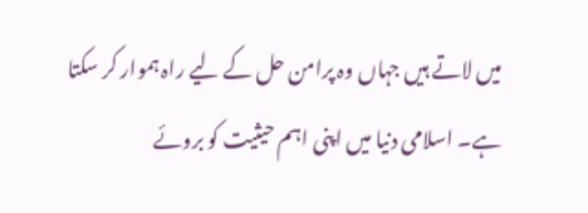میں لاتے ہیں جہاں وہ پرامن حل کے لیے راہ ہموار کر سکتا ہے۔ اسلامی دنیا میں اپنی اہم حیثیت کو بروئے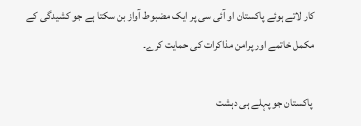کار لاتے ہوئے پاکستان او آئی سی پر ایک مضبوط آواز بن سکتا ہے جو کشیدگی کے مکمل خاتمے اور پرامن مذاکرات کی حمایت کرے۔

 پاکستان جو پہلے ہی دہشت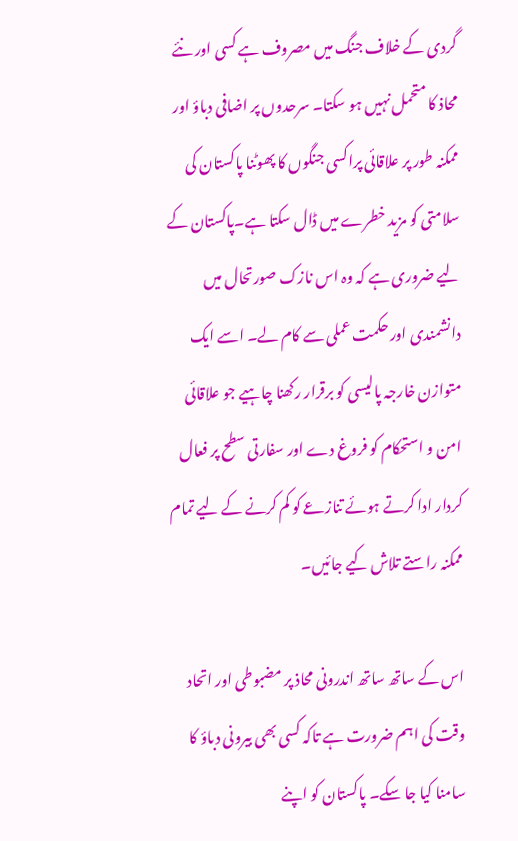گردی کے خلاف جنگ میں مصروف ہے کسی اور نئے محاذ کا متحمل نہیں ہو سکتا۔ سرحدوں پر اضافی دباؤ اور ممکنہ طور پر علاقائی پراکسی جنگوں کا پھوٹنا پاکستان کی سلامتی کو مزید خطرے میں ڈال سکتا ہے۔پاکستان کے لیے ضروری ہے کہ وہ اس نازک صورتحال میں دانشمندی اور حکمت عملی سے کام لے۔ اسے ایک متوازن خارجہ پالیسی کو برقرار رکھنا چاہیے جو علاقائی امن و استحکام کو فروغ دے اور سفارتی سطح پر فعال کردار ادا کرتے ہوئے تنازعے کو کم کرنے کے لیے تمام ممکنہ راستے تلاش کیے جائیں۔

اس کے ساتھ ساتھ اندرونی محاذ پر مضبوطی اور اتحاد وقت کی اہم ضرورت ہے تاکہ کسی بھی بیرونی دباؤ کا سامنا کیا جا سکے۔ پاکستان کو اپنے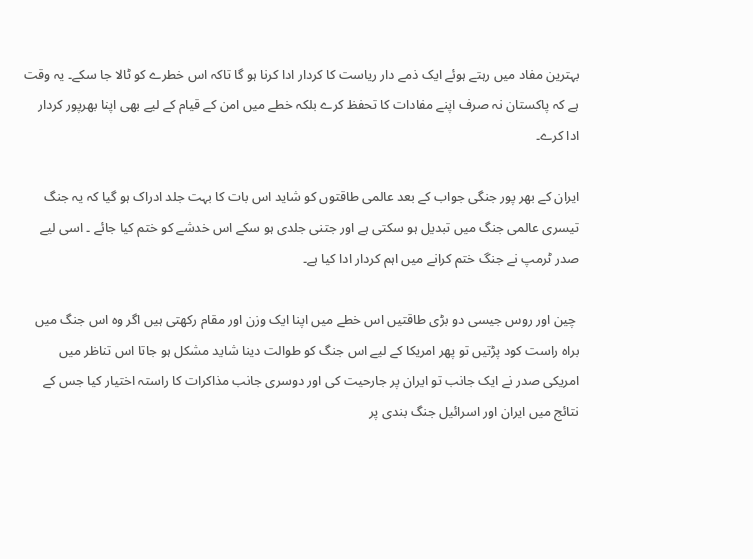بہترین مفاد میں رہتے ہوئے ایک ذمے دار ریاست کا کردار ادا کرنا ہو گا تاکہ اس خطرے کو ٹالا جا سکے۔ یہ وقت ہے کہ پاکستان نہ صرف اپنے مفادات کا تحفظ کرے بلکہ خطے میں امن کے قیام کے لیے بھی اپنا بھرپور کردار ادا کرے۔

ایران کے بھر پور جنگی جواب کے بعد عالمی طاقتوں کو شاید اس بات کا بہت جلد ادراک ہو گیا کہ یہ جنگ تیسری عالمی جنگ میں تبدیل ہو سکتی ہے اور جتنی جلدی ہو سکے اس خدشے کو ختم کیا جائے ۔ اسی لیے صدر ٹرمپ نے جنگ ختم کرانے میں اہم کردار ادا کیا ہے۔

 چین اور روس جیسی دو بڑی طاقتیں اس خطے میں اپنا ایک وزن اور مقام رکھتی ہیں اگر وہ اس جنگ میں براہ راست کود پڑتیں تو پھر امریکا کے لیے اس جنگ کو طوالت دینا شاید مشکل ہو جاتا اس تناظر میں امریکی صدر نے ایک جانب تو ایران پر جارحیت کی اور دوسری جانب مذاکرات کا راستہ اختیار کیا جس کے نتائج میں ایران اور اسرائیل جنگ بندی پر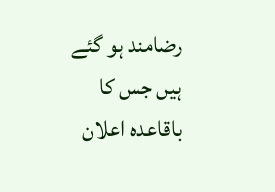رضامند ہو گئے ہیں جس کا باقاعدہ اعلان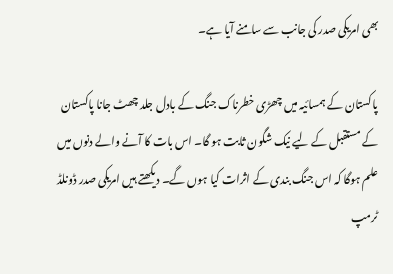بھی امریکی صدر کی جانب سے سامنے آیا ہے۔

پاکستان کے ہمسائیہ میں چھڑی خطرناک جنگ کے بادل جلد چھٹ جانا پاکستان کے مستقبل کے لیے نیک شگون ثابت ہو گا۔ اس بات کا آنے والے دنوں میں علم ہوگا کہ اس جنگ بندی کے اثرات کیا ہوں گے۔ دیکھتے ہیں امریکی صدر ڈونلڈ ٹرمپ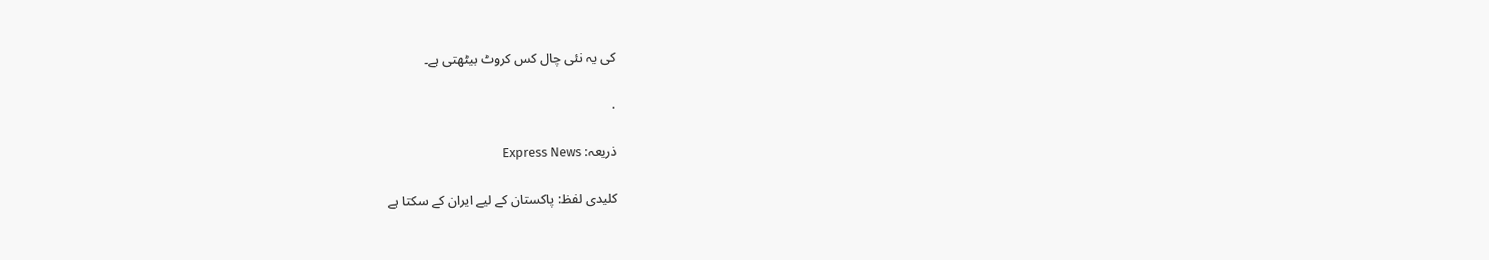کی یہ نئی چال کس کروٹ بیٹھتی ہے۔

.

ذریعہ: Express News

کلیدی لفظ: پاکستان کے لیے ایران کے سکتا ہے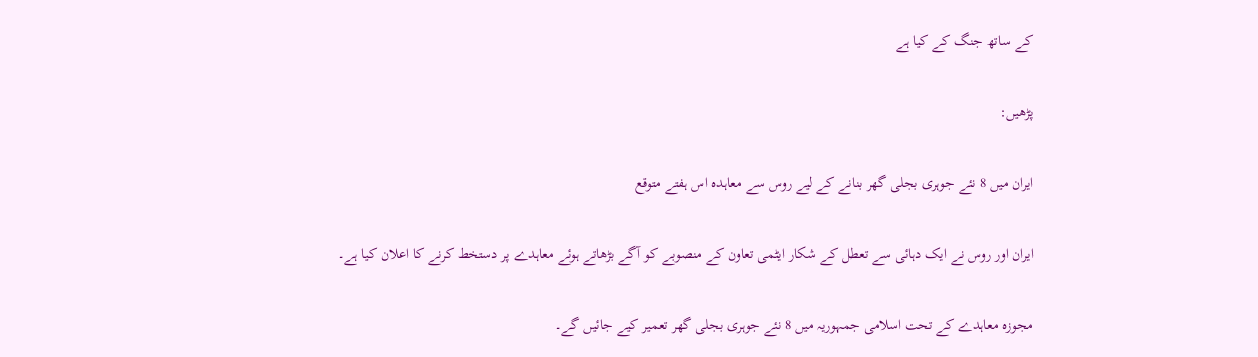کے ساتھ جنگ کے کیا ہے

پڑھیں:

ایران میں 8 نئے جوہری بجلی گھر بنانے کے لیے روس سے معاہدہ اس ہفتے متوقع

ایران اور روس نے ایک دہائی سے تعطل کے شکار ایٹمی تعاون کے منصوبے کو آگے بڑھاتے ہوئے معاہدے پر دستخط کرنے کا اعلان کیا ہے۔

مجوزہ معاہدے کے تحت اسلامی جمہوریہ میں 8 نئے جوہری بجلی گھر تعمیر کیے جائیں گے۔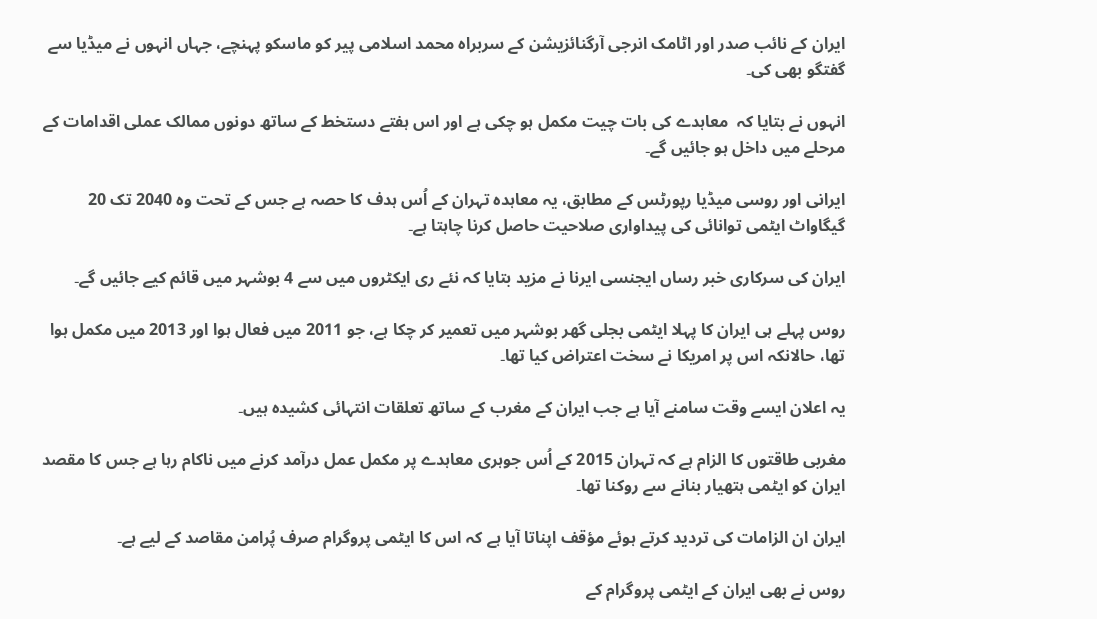ایران کے نائب صدر اور اٹامک انرجی آرگنائزیشن کے سربراہ محمد اسلامی پیر کو ماسکو پہنچے، جہاں انہوں نے میڈیا سے گفتگو بھی کی۔

انہوں نے بتایا کہ  معاہدے کی بات چیت مکمل ہو چکی ہے اور اس ہفتے دستخط کے ساتھ دونوں ممالک عملی اقدامات کے مرحلے میں داخل ہو جائیں گے۔

ایرانی اور روسی میڈیا رپورٹس کے مطابق، یہ معاہدہ تہران کے اُس ہدف کا حصہ ہے جس کے تحت وہ 2040 تک 20 گیگاواٹ ایٹمی توانائی کی پیداواری صلاحیت حاصل کرنا چاہتا ہے۔

ایران کی سرکاری خبر رساں ایجنسی ایرنا نے مزید بتایا کہ نئے ری ایکٹروں میں سے 4 بوشہر میں قائم کیے جائیں گے۔

روس پہلے ہی ایران کا پہلا ایٹمی بجلی گھر بوشہر میں تعمیر کر چکا ہے، جو 2011 میں فعال ہوا اور 2013 میں مکمل ہوا تھا، حالانکہ اس پر امریکا نے سخت اعتراض کیا تھا۔

یہ اعلان ایسے وقت سامنے آیا ہے جب ایران کے مغرب کے ساتھ تعلقات انتہائی کشیدہ ہیں۔

مغربی طاقتوں کا الزام ہے کہ تہران 2015 کے اُس جوہری معاہدے پر مکمل عمل درآمد کرنے میں ناکام رہا ہے جس کا مقصد ایران کو ایٹمی ہتھیار بنانے سے روکنا تھا۔

ایران ان الزامات کی تردید کرتے ہوئے مؤقف اپناتا آیا ہے کہ اس کا ایٹمی پروگرام صرف پُرامن مقاصد کے لیے ہے۔

روس نے بھی ایران کے ایٹمی پروگرام کے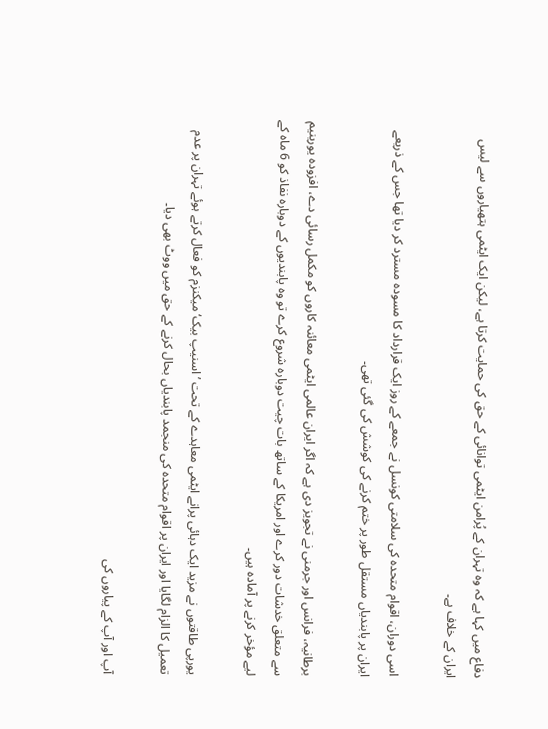دفاع میں کہا ہے کہ وہ تہران کے پُرامن ایٹمی توانائی کے حق کی حمایت کرتا ہے، لیکن ایک ایٹمی ہتھیاروں سے لیس ایران کے خلاف ہے۔

اسی دوران، اقوام متحدہ کی سلامتی کونسل نے جمعے کے روز ایک قرارداد کا مسودہ مسترد کر دیا تھا جس کے ذریعے ایران پر پابندیاں مستقل طور پر ختم کرنے کی کوشش کی گئی تھی۔

برطانیہ، فرانس اور جرمنی نے تجویز دی ہے کہ اگر ایران عالمی ایٹمی معائنہ کاروں کو مکمل رسائی دے، افزودہ یورینیم سے متعلق خدشات دور کرے اور امریکا کے ساتھ بات چیت دوبارہ شروع کرے تو وہ پابندیوں کے دوبارہ نفاذ کو 6 ماہ کے لیے مؤخر کرنے پر آمادہ ہیں۔

یورپی طاقتوں نے مزید ایک دہائی پرانے ایٹمی معاہدے کے تحت ’اسنیپ بیک‘ میکنزم کو فعال کرتے ہوئے تہران پر عدم تعمیل کا الزام لگایا اور ایران پر اقوام متحدہ کی منجمد پابندیاں بحال کرنے کے حق میں ووٹ بھی دیا۔

آپ اور آپ کے پیاروں کی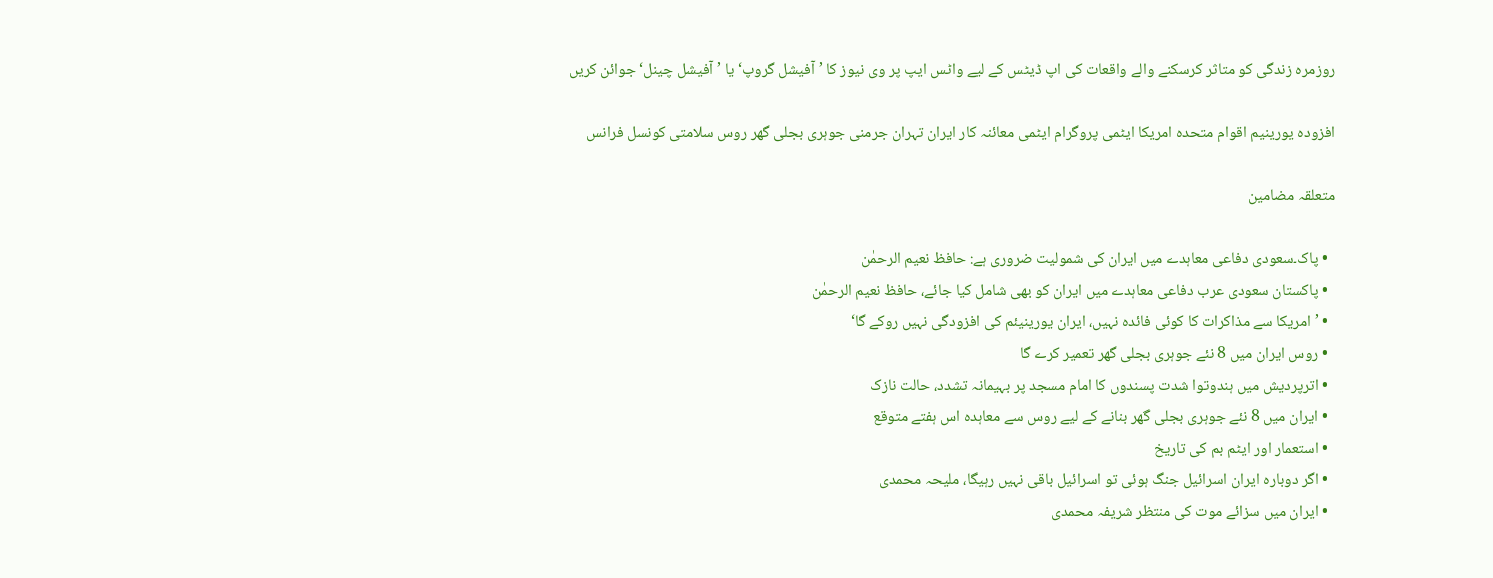روزمرہ زندگی کو متاثر کرسکنے والے واقعات کی اپ ڈیٹس کے لیے واٹس ایپ پر وی نیوز کا ’آفیشل گروپ‘ یا ’آفیشل چینل‘ جوائن کریں

افزودہ یورینیم اقوام متحدہ امریکا ایٹمی پروگرام ایٹمی معائنہ کار ایران تہران جرمنی جوہری بجلی گھر روس سلامتی کونسل فرانس

متعلقہ مضامین

  • پاک۔سعودی دفاعی معاہدے میں ایران کی شمولیت ضروری ہے: حافظ نعیم الرحمٰن
  • پاکستان سعودی عرب دفاعی معاہدے میں ایران کو بھی شامل کیا جائے، حافظ نعیم الرحمٰن
  • ’امریکا سے مذاکرات کا کوئی فائدہ نہیں، ایران یورینیئم کی افزودگی نہیں روکے گا‘
  • روس ایران میں 8 نئے جوہری بجلی گھر تعمیر کرے گا
  • اترپردیش میں ہندوتوا شدت پسندوں کا امام مسجد پر بہیمانہ تشدد، حالت نازک
  • ایران میں 8 نئے جوہری بجلی گھر بنانے کے لیے روس سے معاہدہ اس ہفتے متوقع
  • استعمار اور ایٹم بم کی تاریخ
  • اگر دوبارہ ایران اسرائیل جنگ ہوئی تو اسرائیل باقی نہیں رہیگا، ملیحہ محمدی
  • ایران میں سزائے موت کی منتظر شریفہ محمدی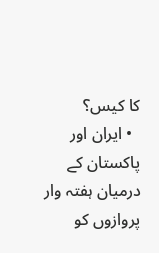کا کیس؟
  • ایران اور پاکستان کے درمیان ہفتہ وار پروازوں کو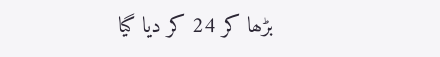بڑھا کر 24 کر دیا گیا